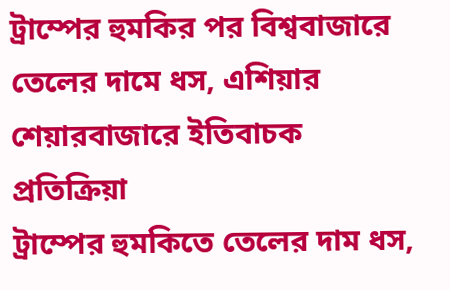ট্রাম্পের হুমকির পর বিশ্ববাজারে তেলের দামে ধস, এশিয়ার শেয়ারবাজারে ইতিবাচক প্রতিক্রিয়া
ট্রাম্পের হুমকিতে তেলের দাম ধস,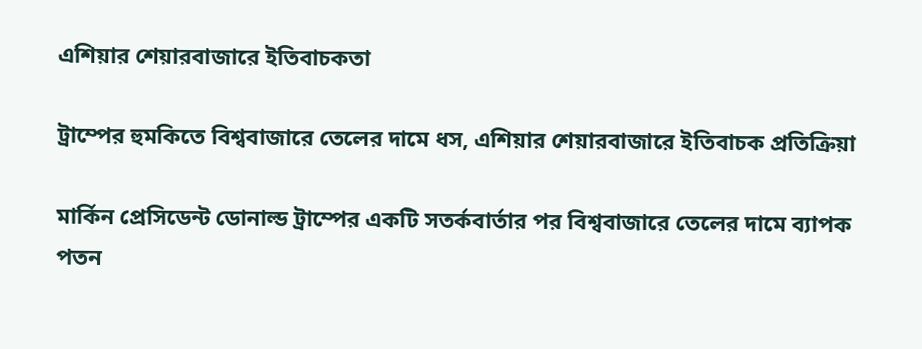এশিয়ার শেয়ারবাজারে ইতিবাচকতা

ট্রাম্পের হুমকিতে বিশ্ববাজারে তেলের দামে ধস, এশিয়ার শেয়ারবাজারে ইতিবাচক প্রতিক্রিয়া

মার্কিন প্রেসিডেন্ট ডোনাল্ড ট্রাম্পের একটি সতর্কবার্তার পর বিশ্ববাজারে তেলের দামে ব্যাপক পতন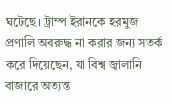ঘটেছে। ট্রাম্প ইরানকে হরমুজ প্রণালি অবরুদ্ধ না করার জন্য সতর্ক করে দিয়েছেন, যা বিশ্ব জ্বালানি বাজারে অত্যন্ত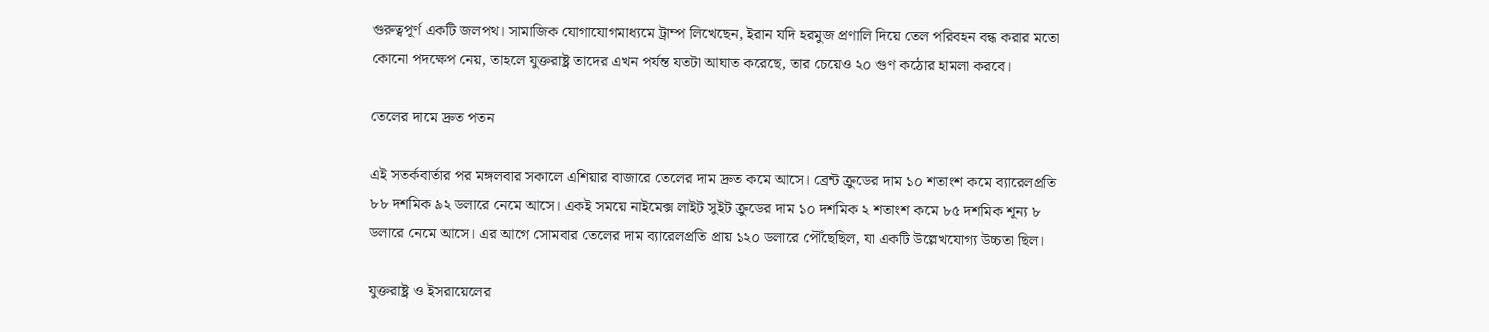গুরুত্বপূর্ণ একটি জলপথ। সামাজিক যোগাযোগমাধ্যমে ট্রাম্প লিখেছেন, ইরান যদি হরমুজ প্রণালি দিয়ে তেল পরিবহন বন্ধ করার মতো কোনো পদক্ষেপ নেয়, তাহলে যুক্তরাষ্ট্র তাদের এখন পর্যন্ত যতটা আঘাত করেছে, তার চেয়েও ২০ গুণ কঠোর হামলা করবে।

তেলের দামে দ্রুত পতন

এই সতর্কবার্তার পর মঙ্গলবার সকালে এশিয়ার বাজারে তেলের দাম দ্রুত কমে আসে। ব্রেন্ট ক্রুডের দাম ১০ শতাংশ কমে ব্যারেলপ্রতি ৮৮ দশমিক ৯২ ডলারে নেমে আসে। একই সময়ে নাইমেক্স লাইট সুইট ক্রুডের দাম ১০ দশমিক ২ শতাংশ কমে ৮৫ দশমিক শূন্য ৮ ডলারে নেমে আসে। এর আগে সোমবার তেলের দাম ব্যারেলপ্রতি প্রায় ১২০ ডলারে পৌঁছেছিল, যা একটি উল্লেখযোগ্য উচ্চতা ছিল।

যুক্তরাষ্ট্র ও ইসরায়েলের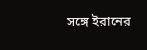সঙ্গে ইরানের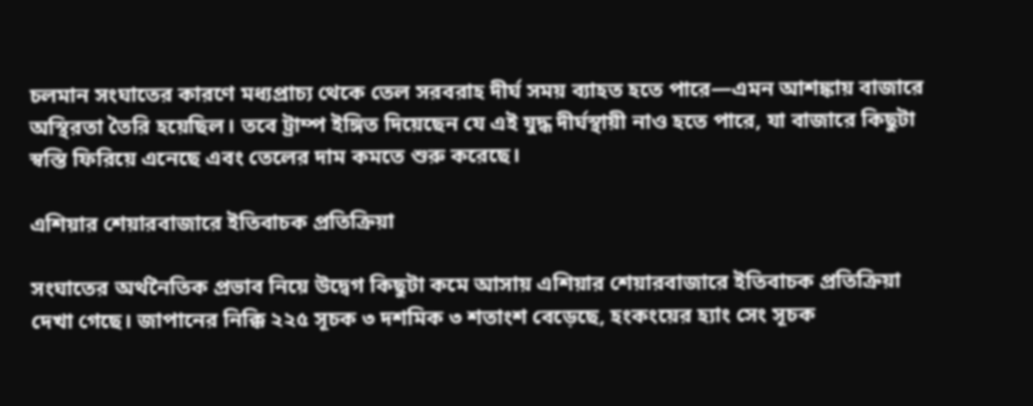চলমান সংঘাতের কারণে মধ্যপ্রাচ্য থেকে তেল সরবরাহ দীর্ঘ সময় ব্যাহত হতে পারে—এমন আশঙ্কায় বাজারে অস্থিরতা তৈরি হয়েছিল। তবে ট্রাম্প ইঙ্গিত দিয়েছেন যে এই যুদ্ধ দীর্ঘস্থায়ী নাও হতে পারে, যা বাজারে কিছুটা স্বস্তি ফিরিয়ে এনেছে এবং তেলের দাম কমতে শুরু করেছে।

এশিয়ার শেয়ারবাজারে ইতিবাচক প্রতিক্রিয়া

সংঘাতের অর্থনৈতিক প্রভাব নিয়ে উদ্বেগ কিছুটা কমে আসায় এশিয়ার শেয়ারবাজারে ইতিবাচক প্রতিক্রিয়া দেখা গেছে। জাপানের নিক্কি ২২৫ সূচক ৩ দশমিক ৩ শতাংশ বেড়েছে, হংকংয়ের হ্যাং সেং সূচক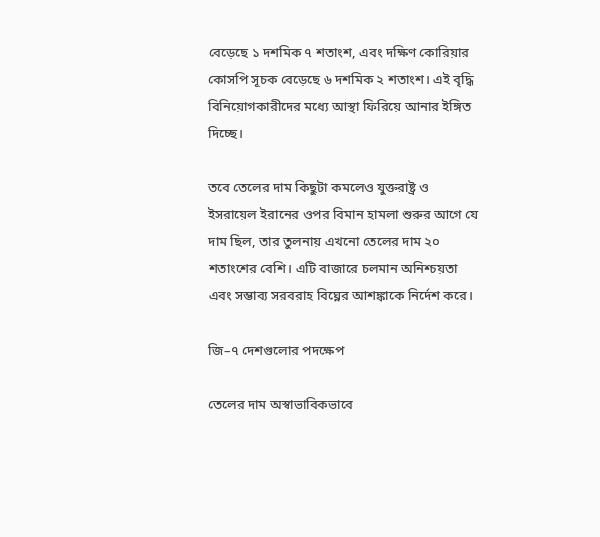বেড়েছে ১ দশমিক ৭ শতাংশ, এবং দক্ষিণ কোরিয়ার কোসপি সূচক বেড়েছে ৬ দশমিক ২ শতাংশ। এই বৃদ্ধি বিনিয়োগকারীদের মধ্যে আস্থা ফিরিয়ে আনার ইঙ্গিত দিচ্ছে।

তবে তেলের দাম কিছুটা কমলেও যুক্তরাষ্ট্র ও ইসরায়েল ইরানের ওপর বিমান হামলা শুরুর আগে যে দাম ছিল, তার তুলনায় এখনো তেলের দাম ২০ শতাংশের বেশি। এটি বাজারে চলমান অনিশ্চয়তা এবং সম্ভাব্য সরবরাহ বিঘ্নের আশঙ্কাকে নির্দেশ করে।

জি–৭ দেশগুলোর পদক্ষেপ

তেলের দাম অস্বাভাবিকভাবে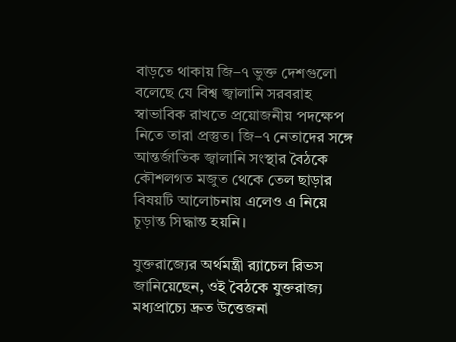বাড়তে থাকায় জি–৭ ভুক্ত দেশগুলো বলেছে যে বিশ্ব জ্বালানি সরবরাহ স্বাভাবিক রাখতে প্রয়োজনীয় পদক্ষেপ নিতে তারা প্রস্তুত। জি–৭ নেতাদের সঙ্গে আন্তর্জাতিক জ্বালানি সংস্থার বৈঠকে কৌশলগত মজুত থেকে তেল ছাড়ার বিষয়টি আলোচনায় এলেও এ নিয়ে চূড়ান্ত সিদ্ধান্ত হয়নি।

যুক্তরাজ্যের অর্থমন্ত্রী র‍্যাচেল রিভস জানিয়েছেন, ওই বৈঠকে যুক্তরাজ্য মধ্যপ্রাচ্যে দ্রুত উত্তেজনা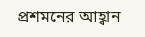প্রশমনের আহ্বান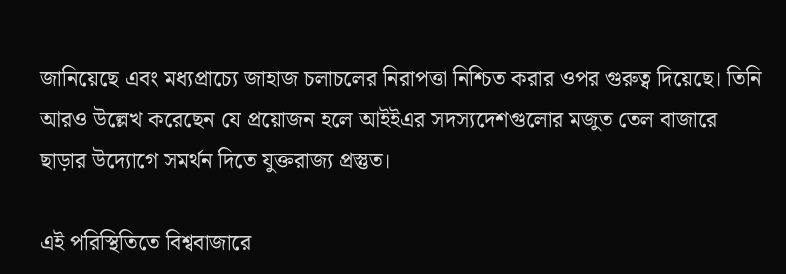জানিয়েছে এবং মধ্যপ্রাচ্যে জাহাজ চলাচলের নিরাপত্তা নিশ্চিত করার ওপর গুরুত্ব দিয়েছে। তিনি আরও উল্লেখ করেছেন যে প্রয়োজন হলে আইইএর সদস্যদেশগুলোর মজুত তেল বাজারে ছাড়ার উদ্যোগে সমর্থন দিতে যুক্তরাজ্য প্রস্তুত।

এই পরিস্থিতিতে বিশ্ববাজারে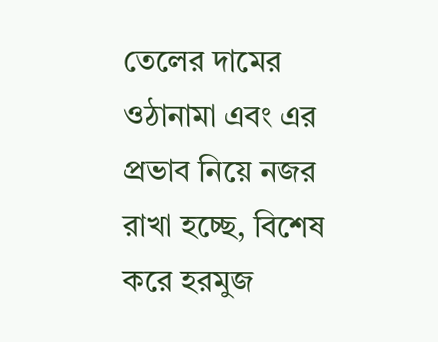তেলের দামের ওঠানামা এবং এর প্রভাব নিয়ে নজর রাখা হচ্ছে, বিশেষ করে হরমুজ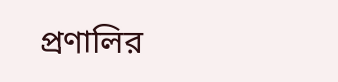প্রণালির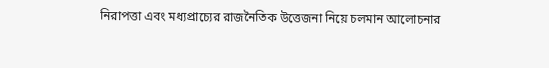নিরাপত্তা এবং মধ্যপ্রাচ্যের রাজনৈতিক উত্তেজনা নিয়ে চলমান আলোচনার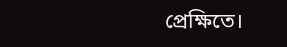প্রেক্ষিতে।